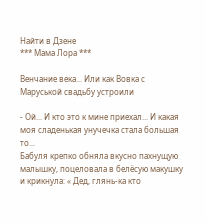Найти в Дзене
*** Мама Лора ***

Венчание века... Или как Вовка с Маруськой свадьбу устроили

- Ой... И кто это к мине приехал... И какая моя сладенькая унучечка стала большая то...
Бабуля крепко обняла вкусно пахнущую малышку, поцеловала в белёсую макушку и крикнула: « Дед, глянь-ка кто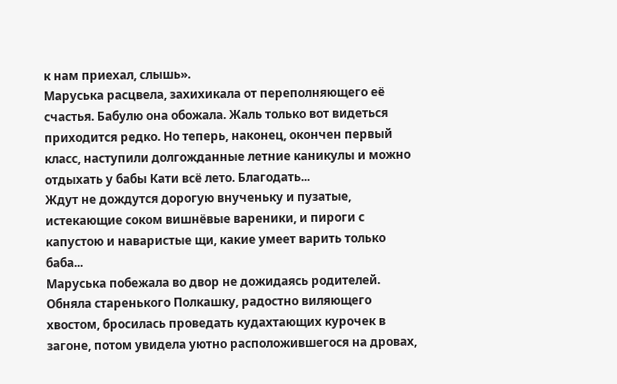к нам приехал, слышь».
Маруська расцвела, захихикала от переполняющего её счастья. Бабулю она обожала. Жаль только вот видеться приходится редко. Но теперь, наконец, окончен первый класс, наступили долгожданные летние каникулы и можно отдыхать у бабы Кати всё лето. Благодать...
Ждут не дождутся дорогую внученьку и пузатые, истекающие соком вишнёвые вареники, и пироги с капустою и наваристые щи, какие умеет варить только баба...
Маруська побежала во двор не дожидаясь родителей. Обняла старенького Полкашку, радостно виляющего хвостом, бросилась проведать кудахтающих курочек в загоне, потом увидела уютно расположившегося на дровах,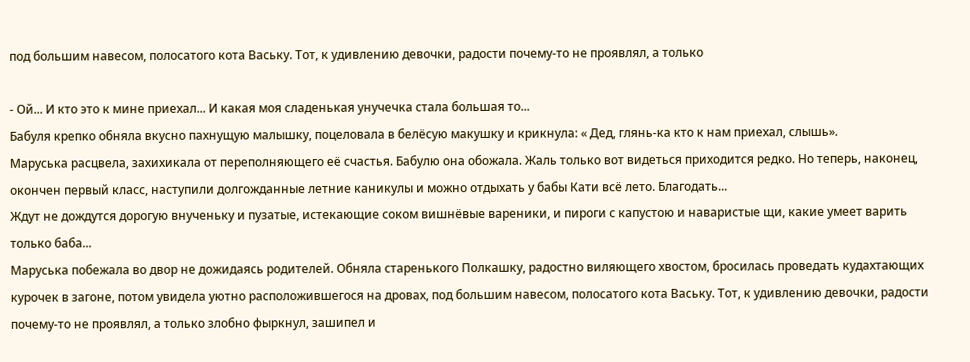под большим навесом, полосатого кота Ваську. Тот, к удивлению девочки, радости почему-то не проявлял, а только

- Ой... И кто это к мине приехал... И какая моя сладенькая унучечка стала большая то...
Бабуля крепко обняла вкусно пахнущую малышку, поцеловала в белёсую макушку и крикнула: « Дед, глянь-ка кто к нам приехал, слышь».
Маруська расцвела, захихикала от переполняющего её счастья. Бабулю она обожала. Жаль только вот видеться приходится редко. Но теперь, наконец, окончен первый класс, наступили долгожданные летние каникулы и можно отдыхать у бабы Кати всё лето. Благодать...
Ждут не дождутся дорогую внученьку и пузатые, истекающие соком вишнёвые вареники, и пироги с капустою и наваристые щи, какие умеет варить только баба...
Маруська побежала во двор не дожидаясь родителей. Обняла старенького Полкашку, радостно виляющего хвостом, бросилась проведать кудахтающих курочек в загоне, потом увидела уютно расположившегося на дровах, под большим навесом, полосатого кота Ваську. Тот, к удивлению девочки, радости почему-то не проявлял, а только злобно фыркнул, зашипел и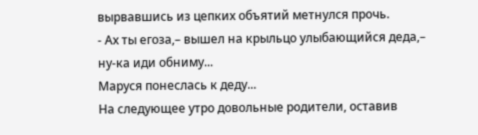вырвавшись из цепких объятий метнулся прочь.
- Ах ты егоза,– вышел на крыльцо улыбающийся деда,– ну-ка иди обниму...
Маруся понеслась к деду...
На следующее утро довольные родители, оставив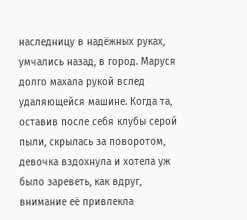наследницу в надёжных руках, умчались назад, в город. Маруся долго махала рукой вслед удаляющейся машине. Когда та, оставив после себя клубы серой пыли, скрылась за поворотом, девочка вздохнула и хотела уж было зареветь, как вдруг, внимание её привлекла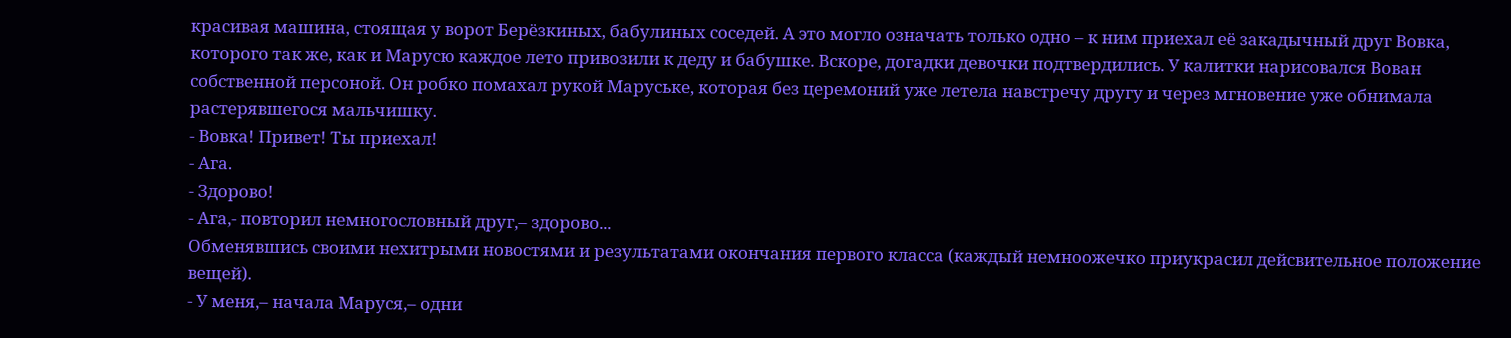красивая машина, стоящая у ворот Берёзкиных, бабулиных соседей. А это могло означать только одно – к ним приехал её закадычный друг Вовка, которого так же, как и Марусю каждое лето привозили к деду и бабушке. Вскоре, догадки девочки подтвердились. У калитки нарисовался Вован собственной персоной. Он робко помахал рукой Маруське, которая без церемоний уже летела навстречу другу и через мгновение уже обнимала растерявшегося мальчишку.
- Вовка! Привет! Ты приехал!
- Ага.
- Здорово!
- Ага,- повторил немногословный друг,– здорово...
Обменявшись своими нехитрыми новостями и результатами окончания первого класса (каждый немноожечко приукрасил дейсвительное положение вещей).
- У меня,– начала Маруся,– одни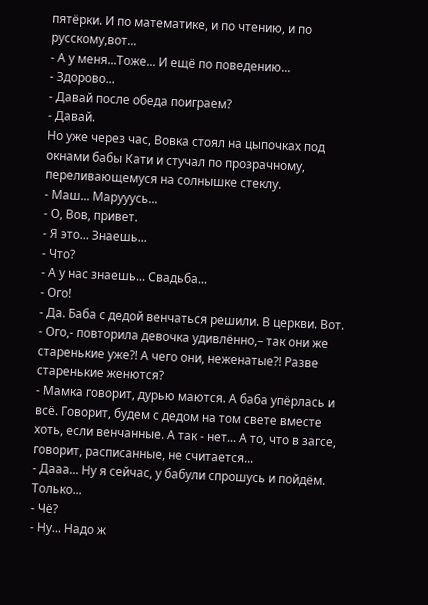пятёрки. И по математике, и по чтению, и по русскому,вот...
- А у меня...Тоже... И ещё по поведению...
- Здорово...
- Давай после обеда поиграем?
- Давай.
Но уже через час, Вовка стоял на цыпочках под окнами бабы Кати и стучал по прозрачному, переливающемуся на солнышке стеклу.
- Маш... Марууусь...
- О, Вов, привет.
- Я это... Знаешь...
- Что?
- А у нас знаешь... Свадьба...
- Ого!
- Да. Баба с дедой венчаться решили. В церкви. Вот.
- Ого,- повторила девочка удивлённо,– так они же старенькие уже?! А чего они, неженатые?! Разве старенькие женются?
- Мамка говорит, дурью маются. А баба упёрлась и всё. Говорит, будем с дедом на том свете вместе хоть, если венчанные. А так - нет... А то, что в загсе, говорит, расписанные, не считается...
- Дааа... Ну я сейчас, у бабули спрошусь и пойдём. Только...
- Чё?
- Ну... Надо ж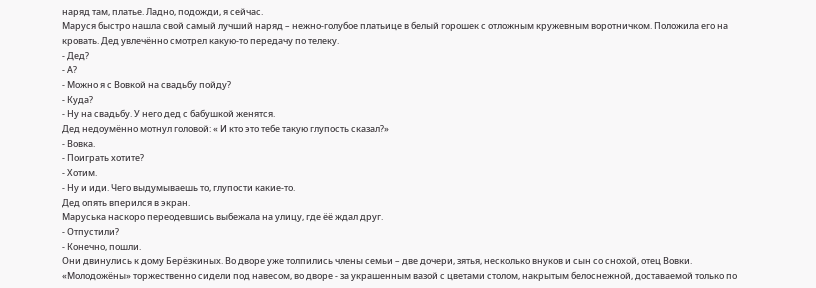наряд там, платье. Ладно, подожди, я сейчас.
Маруся быстро нашла свой самый лучший наряд – нежно-голубое платьице в белый горошек с отложным кружевным воротничком. Положила его на кровать. Дед увлечённо смотрел какую-то передачу по телеку.
- Дед?
- А?
- Можно я с Вовкой на свадьбу пойду?
- Куда?
- Ну на свадьбу. У него дед с бабушкой женятся.
Дед недоумённо мотнул головой: « И кто это тебе такую глупость сказал?»
- Вовка.
- Поиграть хотите?
- Хотим.
- Ну и иди. Чего выдумываешь то, глупости какие-то.
Дед опять вперился в экран.
Маруська наскоро переодевшись выбежала на улицу, где ёё ждал друг.
- Отпустили?
- Конечно, пошли.
Они двинулись к дому Берёзкиных. Во дворе уже толпились члены семьи – две дочери, зятья, несколько внуков и сын со снохой, отец Вовки. «Молодожёны» торжественно сидели под навесом, во дворе - за украшенным вазой с цветами столом, накрытым белоснежной, доставаемой только по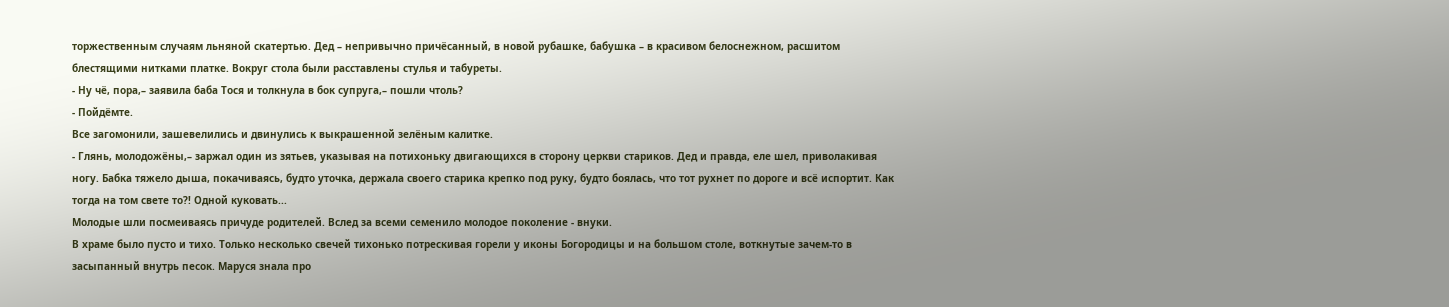торжественным случаям льняной скатертью. Дед – непривычно причёсанный, в новой рубашке, бабушка – в красивом белоснежном, расшитом блестящими нитками платке. Вокруг стола были расставлены стулья и табуреты.
- Ну чё, пора,– заявила баба Тося и толкнула в бок супруга,– пошли чтоль?
- Пойдёмте.
Все загомонили, зашевелились и двинулись к выкрашенной зелёным калитке.
- Глянь, молодожёны,– заржал один из зятьев, указывая на потихоньку двигающихся в сторону церкви стариков. Дед и правда, еле шел, приволакивая ногу. Бабка тяжело дыша, покачиваясь, будто уточка, держала своего старика крепко под руку, будто боялась, что тот рухнет по дороге и всё испортит. Как тогда на том свете то?! Одной куковать...
Молодые шли посмеиваясь причуде родителей. Вслед за всеми семенило молодое поколение - внуки.
В храме было пусто и тихо. Только несколько свечей тихонько потрескивая горели у иконы Богородицы и на большом столе, воткнутые зачем-то в засыпанный внутрь песок. Маруся знала про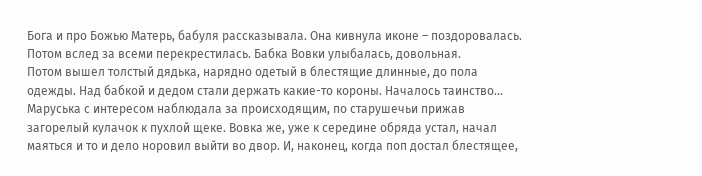Бога и про Божью Матерь, бабуля рассказывала. Она кивнула иконе – поздоровалась. Потом вслед за всеми перекрестилась. Бабка Вовки улыбалась, довольная.
Потом вышел толстый дядька, нарядно одетый в блестящие длинные, до пола одежды. Над бабкой и дедом стали держать какие-то короны. Началось таинство...
Маруська с интересом наблюдала за происходящим, по старушечьи прижав загорелый кулачок к пухлой щеке. Вовка же, уже к середине обряда устал, начал маяться и то и дело норовил выйти во двор. И, наконец, когда поп достал блестящее,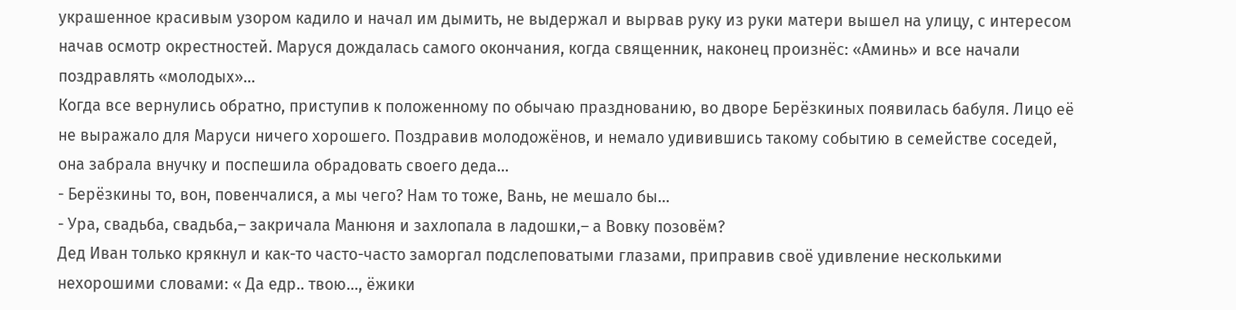украшенное красивым узором кадило и начал им дымить, не выдержал и вырвав руку из руки матери вышел на улицу, с интересом начав осмотр окрестностей. Маруся дождалась самого окончания, когда священник, наконец произнёс: «Аминь» и все начали поздравлять «молодых»...
Когда все вернулись обратно, приступив к положенному по обычаю празднованию, во дворе Берёзкиных появилась бабуля. Лицо её не выражало для Маруси ничего хорошего. Поздравив молодожёнов, и немало удивившись такому событию в семействе соседей, она забрала внучку и поспешила обрадовать своего деда...
- Берёзкины то, вон, повенчалися, а мы чего? Нам то тоже, Вань, не мешало бы...
- Ура, свадьба, свадьба,– закричала Манюня и захлопала в ладошки,– а Вовку позовём?
Дед Иван только крякнул и как-то часто-часто заморгал подслеповатыми глазами, приправив своё удивление несколькими нехорошими словами: « Да едр.. твою..., ёжики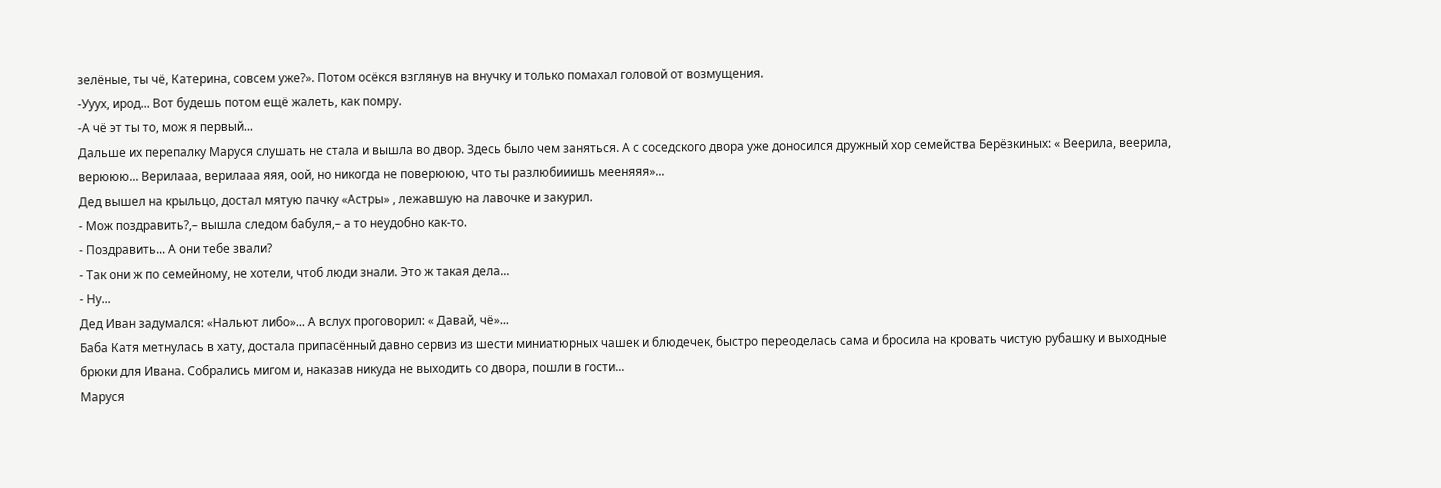зелёные, ты чё, Катерина, совсем уже?». Потом осёкся взглянув на внучку и только помахал головой от возмущения.
-Ууух, ирод... Вот будешь потом ещё жалеть, как помру.
-А чё эт ты то, мож я первый...
Дальше их перепалку Маруся слушать не стала и вышла во двор. Здесь было чем заняться. А с соседского двора уже доносился дружный хор семейства Берёзкиных: « Веерила, веерила, верююю... Верилааа, верилааа яяя, оой, но никогда не поверююю, что ты разлюбииишь мееняяя»...
Дед вышел на крыльцо, достал мятую пачку «Астры» , лежавшую на лавочке и закурил.
- Мож поздравить?,– вышла следом бабуля,– а то неудобно как-то.
- Поздравить... А они тебе звали?
- Так они ж по семейному, не хотели, чтоб люди знали. Это ж такая дела...
- Ну...
Дед Иван задумался: «Нальют либо»... А вслух проговорил: « Давай, чё»...
Баба Катя метнулась в хату, достала припасённый давно сервиз из шести миниатюрных чашек и блюдечек, быстро переоделась сама и бросила на кровать чистую рубашку и выходные брюки для Ивана. Собрались мигом и, наказав никуда не выходить со двора, пошли в гости...
Маруся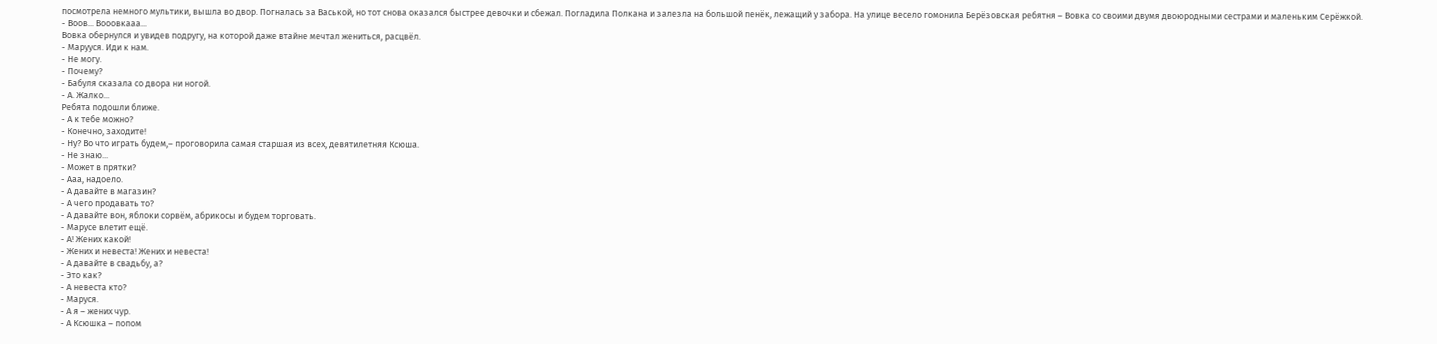посмотрела немного мультики, вышла во двор. Погналась за Васькой, но тот снова оказался быстрее девочки и сбежал. Погладила Полкана и залезла на большой пенёк, лежащий у забора. На улице весело гомонила Берёзовская ребятня – Вовка со своими двумя двоюродными сестрами и маленьким Серёжкой.
- Воов... Вооовкааа...
Вовка обернулся и увидев подругу, на которой даже втайне мечтал жениться, расцвёл.
- Марууся. Иди к нам.
- Не могу.
- Почему?
- Бабуля сказала со двора ни ногой.
- А. Жалко...
Ребята подошли ближе.
- А к тебе можно?
- Конечно, заходите!
- Ну? Во что играть будем,– проговорила самая старшая из всех, девятилетняя Ксюша.
- Не знаю...
- Может в прятки?
- Ааа, надоело.
- А давайте в магазин?
- А чего продавать то?
- А давайте вон, яблоки сорвём, абрикосы и будем торговать.
- Марусе влетит ещё.
- А! Жених какой!
- Жених и невеста! Жених и невеста!
- А давайте в свадьбу, а?
- Это как?
- А невеста кто?
- Маруся.
- А я – жених чур.
- А Ксюшка – попом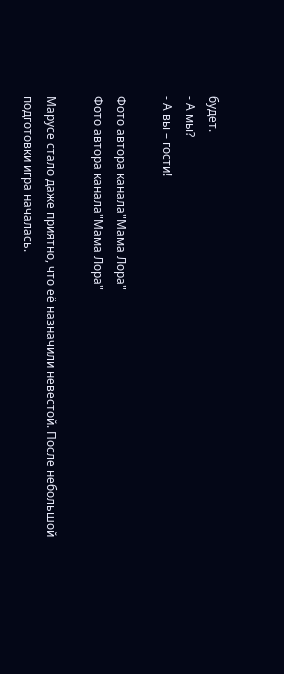будет.
- А мы?
- А вы – гости!

Фото автора канала"Мама Лора"
Фото автора канала"Мама Лора"

Марусе стало даже приятно, что её назначили невестой. После небольшой подготовки игра началась.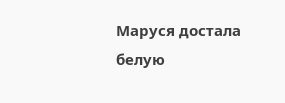Маруся достала белую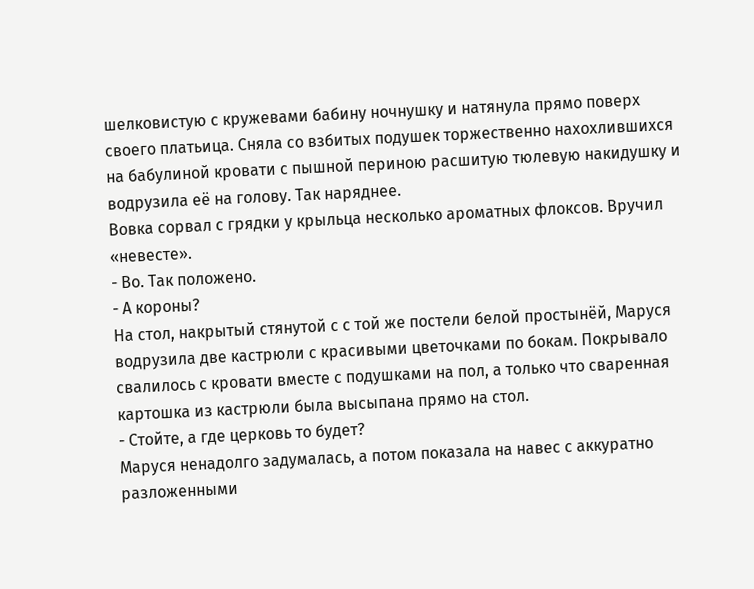шелковистую с кружевами бабину ночнушку и натянула прямо поверх своего платьица. Сняла со взбитых подушек торжественно нахохлившихся на бабулиной кровати с пышной периною расшитую тюлевую накидушку и водрузила её на голову. Так наряднее.
Вовка сорвал с грядки у крыльца несколько ароматных флоксов. Вручил «невесте».
- Во. Так положено.
- А короны?
На стол, накрытый стянутой с с той же постели белой простынёй, Маруся водрузила две кастрюли с красивыми цветочками по бокам. Покрывало свалилось с кровати вместе с подушками на пол, а только что сваренная картошка из кастрюли была высыпана прямо на стол.
- Стойте, а где церковь то будет?
Маруся ненадолго задумалась, а потом показала на навес с аккуратно разложенными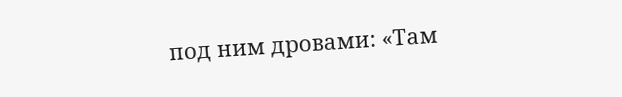под ним дровами: «Там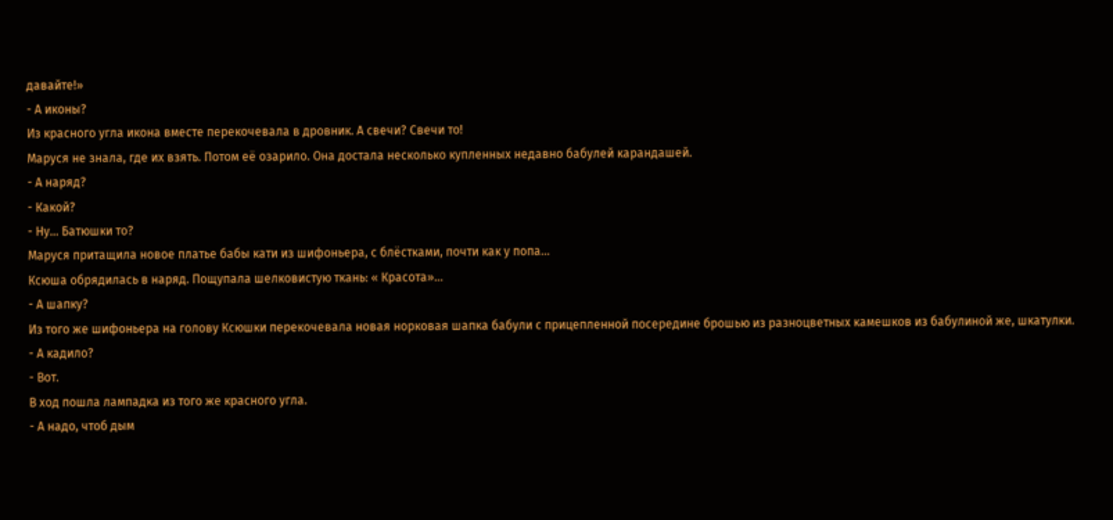давайте!»
- А иконы?
Из красного угла икона вместе перекочевала в дровник. А свечи? Свечи то!
Маруся не знала, где их взять. Потом её озарило. Она достала несколько купленных недавно бабулей карандашей.
- А наряд?
- Какой?
- Ну... Батюшки то?
Маруся притащила новое платье бабы кати из шифоньера, с блёстками, почти как у попа...
Ксюша обрядилась в наряд. Пощупала шелковистую ткань: « Красота»...
- А шапку?
Из того же шифоньера на голову Ксюшки перекочевала новая норковая шапка бабули с прицепленной посередине брошью из разноцветных камешков из бабулиной же, шкатулки.
- А кадило?
- Вот.
В ход пошла лампадка из того же красного угла.
- А надо, чтоб дым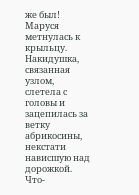же был!
Маруся метнулась к крыльцу. Накидушка, связанная узлом, слетела с головы и зацепилась за ветку абрикосины, некстати нависшую над дорожкой. Что-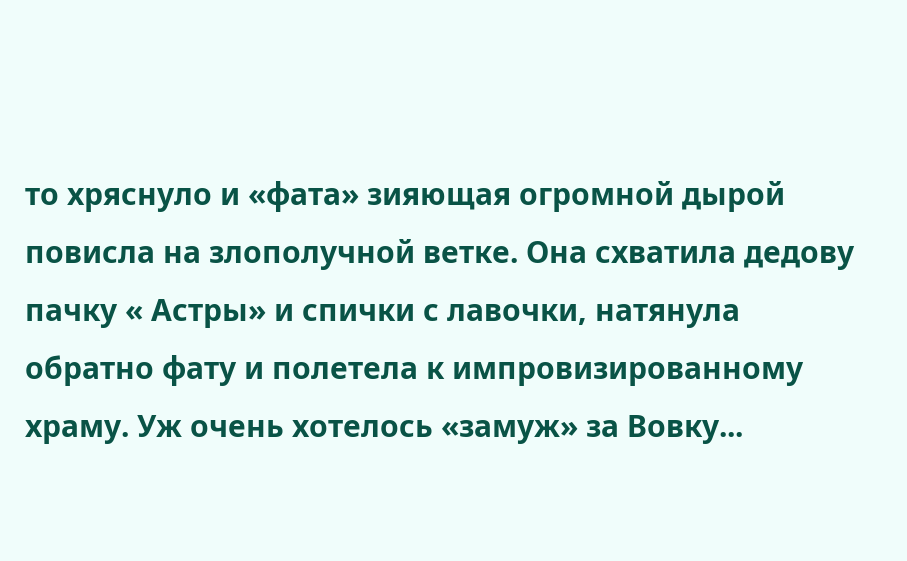то хряснуло и «фата» зияющая огромной дырой повисла на злополучной ветке. Она схватила дедову пачку « Астры» и спички с лавочки, натянула обратно фату и полетела к импровизированному храму. Уж очень хотелось «замуж» за Вовку...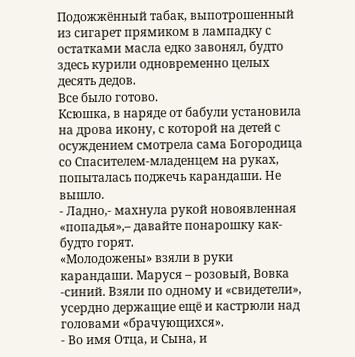Подожжённый табак, выпотрошенный из сигарет прямиком в лампадку с остатками масла едко завонял, будто здесь курили одновременно целых десять дедов.
Все было готово.
Ксюшка, в наряде от бабули установила на дрова икону, с которой на детей с осуждением смотрела сама Богородица со Спасителем-младенцем на руках, попыталась поджечь карандаши. Не вышло.
- Ладно,- махнула рукой новоявленная «попадья»,– давайте понарошку как-будто горят.
«Молодожены» взяли в руки карандаши. Маруся – розовый, Вовка -синий. Взяли по одному и «свидетели», усердно держащие ещё и кастрюли над головами «брачующихся».
- Во имя Отца, и Сына, и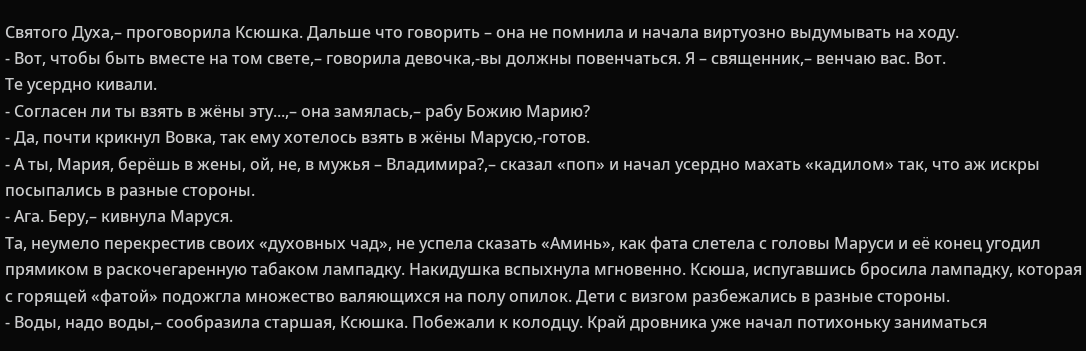Святого Духа,– проговорила Ксюшка. Дальше что говорить – она не помнила и начала виртуозно выдумывать на ходу.
- Вот, чтобы быть вместе на том свете,– говорила девочка,-вы должны повенчаться. Я – священник,– венчаю вас. Вот.
Те усердно кивали.
- Согласен ли ты взять в жёны эту...,– она замялась,– рабу Божию Марию?
- Да, почти крикнул Вовка, так ему хотелось взять в жёны Марусю,-готов.
- А ты, Мария, берёшь в жены, ой, не, в мужья – Владимира?,– сказал «поп» и начал усердно махать «кадилом» так, что аж искры посыпались в разные стороны.
- Ага. Беру,– кивнула Маруся.
Та, неумело перекрестив своих «духовных чад», не успела сказать «Аминь», как фата слетела с головы Маруси и её конец угодил прямиком в раскочегаренную табаком лампадку. Накидушка вспыхнула мгновенно. Ксюша, испугавшись бросила лампадку, которая с горящей «фатой» подожгла множество валяющихся на полу опилок. Дети с визгом разбежались в разные стороны.
- Воды, надо воды,– сообразила старшая, Ксюшка. Побежали к колодцу. Край дровника уже начал потихоньку заниматься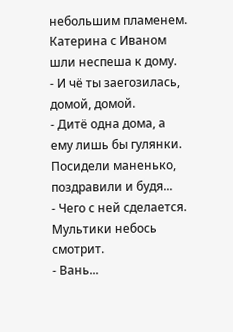небольшим пламенем.
Катерина с Иваном шли неспеша к дому.
- И чё ты заегозилась, домой, домой.
- Дитё одна дома, а ему лишь бы гулянки. Посидели маненько, поздравили и будя...
- Чего с ней сделается. Мультики небось смотрит.
- Вань...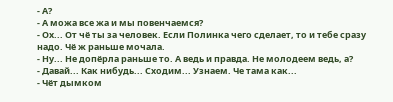- А?
- А можа все жа и мы повенчаемся?
- Ох... От чё ты за человек. Если Полинка чего сделает, то и тебе сразу надо. Чё ж раньше мочала.
- Ну... Не допёрла раньше то. А ведь и правда. Не молодеем ведь, а?
- Давай... Как нибудь... Сходим... Узнаем. Че тама как...
- Чёт дымком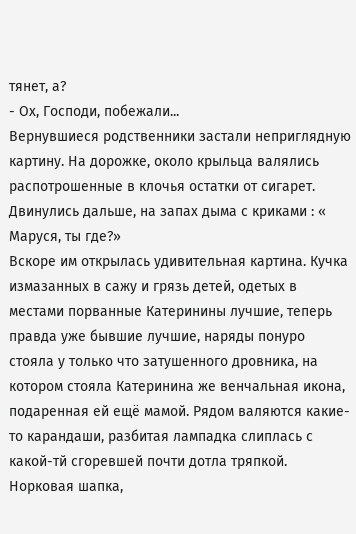тянет, а?
- Ох, Господи, побежали...
Вернувшиеся родственники застали неприглядную картину. На дорожке, около крыльца валялись распотрошенные в клочья остатки от сигарет. Двинулись дальше, на запах дыма с криками : « Маруся, ты где?»
Вскоре им открылась удивительная картина. Кучка измазанных в сажу и грязь детей, одетых в местами порванные Катеринины лучшие, теперь правда уже бывшие лучшие, наряды понуро стояла у только что затушенного дровника, на котором стояла Катеринина же венчальная икона, подаренная ей ещё мамой. Рядом валяются какие-то карандаши, разбитая лампадка слиплась с какой-тй сгоревшей почти дотла тряпкой. Норковая шапка,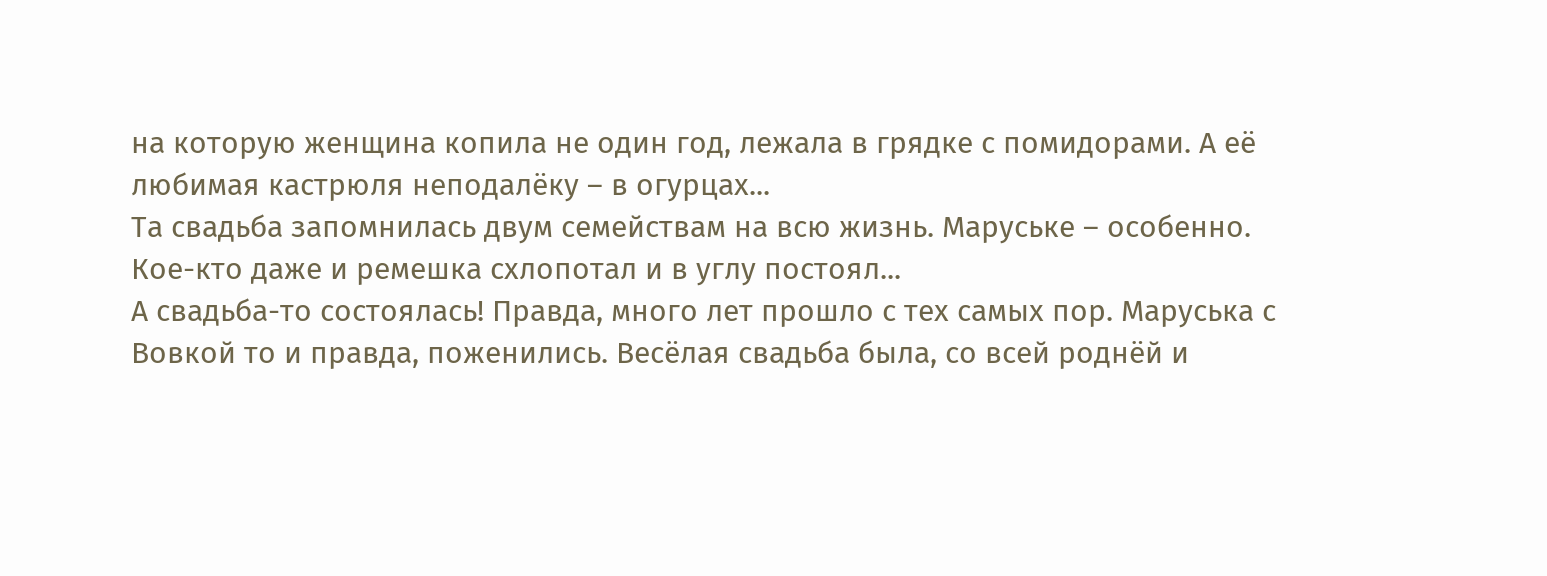на которую женщина копила не один год, лежала в грядке с помидорами. А её любимая кастрюля неподалёку – в огурцах...
Та свадьба запомнилась двум семействам на всю жизнь. Маруське – особенно. Кое-кто даже и ремешка схлопотал и в углу постоял...
А свадьба-то состоялась! Правда, много лет прошло с тех самых пор. Маруська с Вовкой то и правда, поженились. Весёлая свадьба была, со всей роднёй и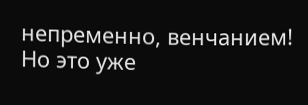непременно, венчанием! Но это уже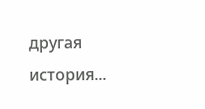другая история...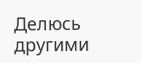Делюсь другими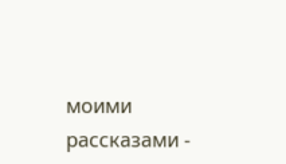моими рассказами -